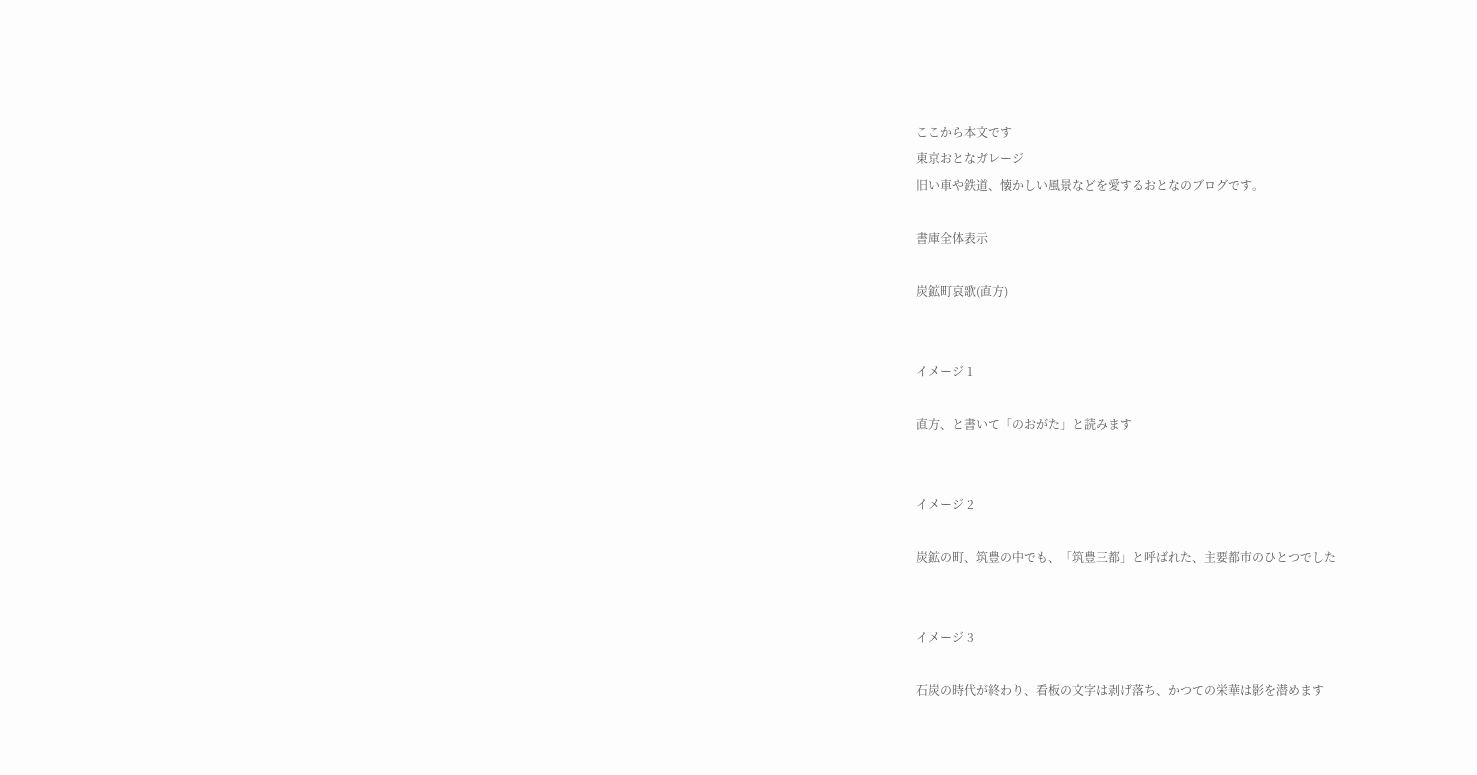ここから本文です
東京おとなガレージ
旧い車や鉄道、懐かしい風景などを愛するおとなのブログです。

書庫全体表示

炭鉱町哀歌(直方)


イメージ 1

直方、と書いて「のおがた」と読みます


イメージ 2

炭鉱の町、筑豊の中でも、「筑豊三都」と呼ばれた、主要都市のひとつでした


イメージ 3

石炭の時代が終わり、看板の文字は剥げ落ち、かつての栄華は影を潜めます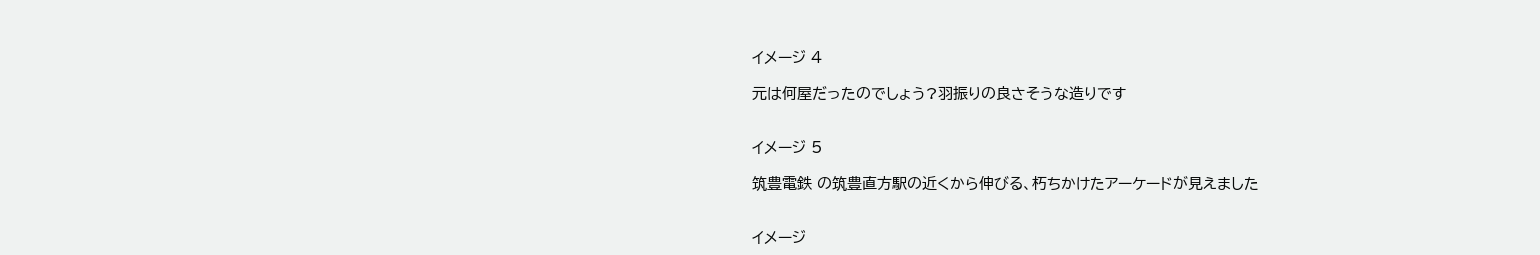イメージ 4

元は何屋だったのでしょう?羽振りの良さそうな造りです


イメージ 5

筑豊電鉄 の筑豊直方駅の近くから伸びる、朽ちかけたアーケードが見えました


イメージ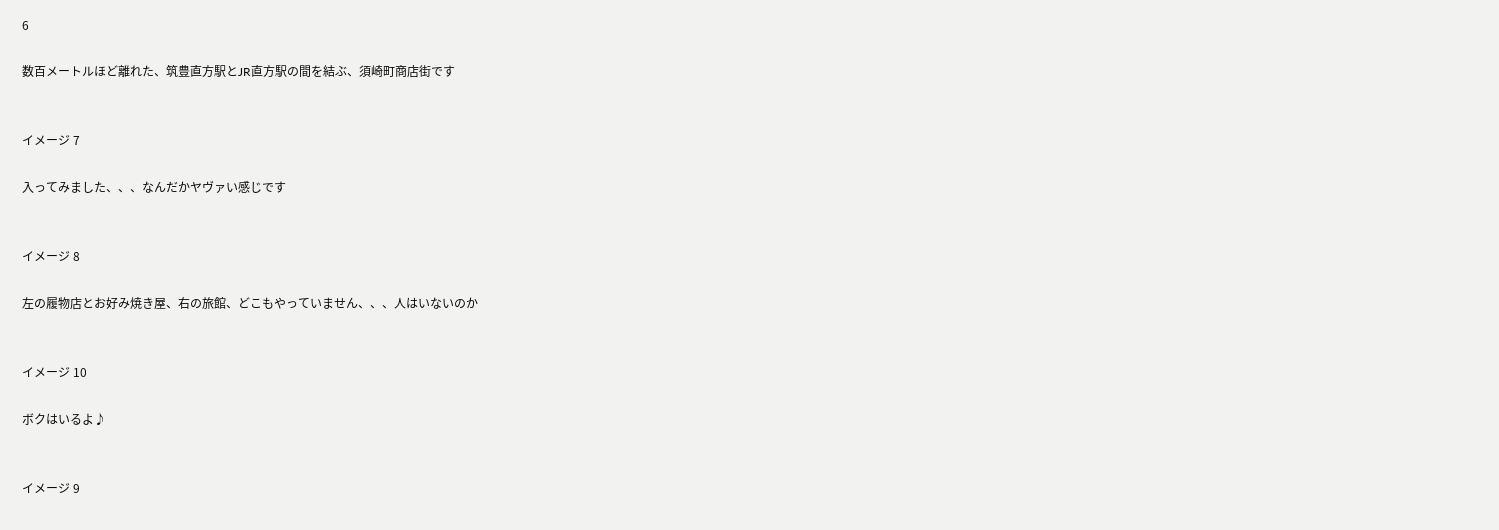6

数百メートルほど離れた、筑豊直方駅とJR直方駅の間を結ぶ、須崎町商店街です


イメージ 7

入ってみました、、、なんだかヤヴァい感じです


イメージ 8

左の履物店とお好み焼き屋、右の旅館、どこもやっていません、、、人はいないのか


イメージ 10

ボクはいるよ♪


イメージ 9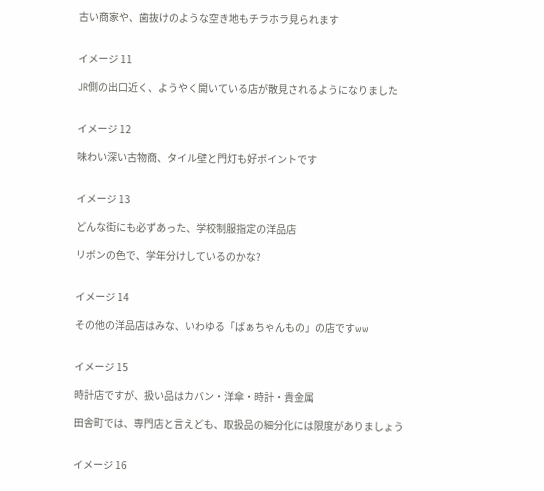古い商家や、歯抜けのような空き地もチラホラ見られます


イメージ 11

JR側の出口近く、ようやく開いている店が散見されるようになりました


イメージ 12

味わい深い古物商、タイル壁と門灯も好ポイントです


イメージ 13

どんな街にも必ずあった、学校制服指定の洋品店

リボンの色で、学年分けしているのかな?


イメージ 14

その他の洋品店はみな、いわゆる「ばぁちゃんもの」の店ですww


イメージ 15

時計店ですが、扱い品はカバン・洋傘・時計・貴金属

田舎町では、専門店と言えども、取扱品の細分化には限度がありましょう


イメージ 16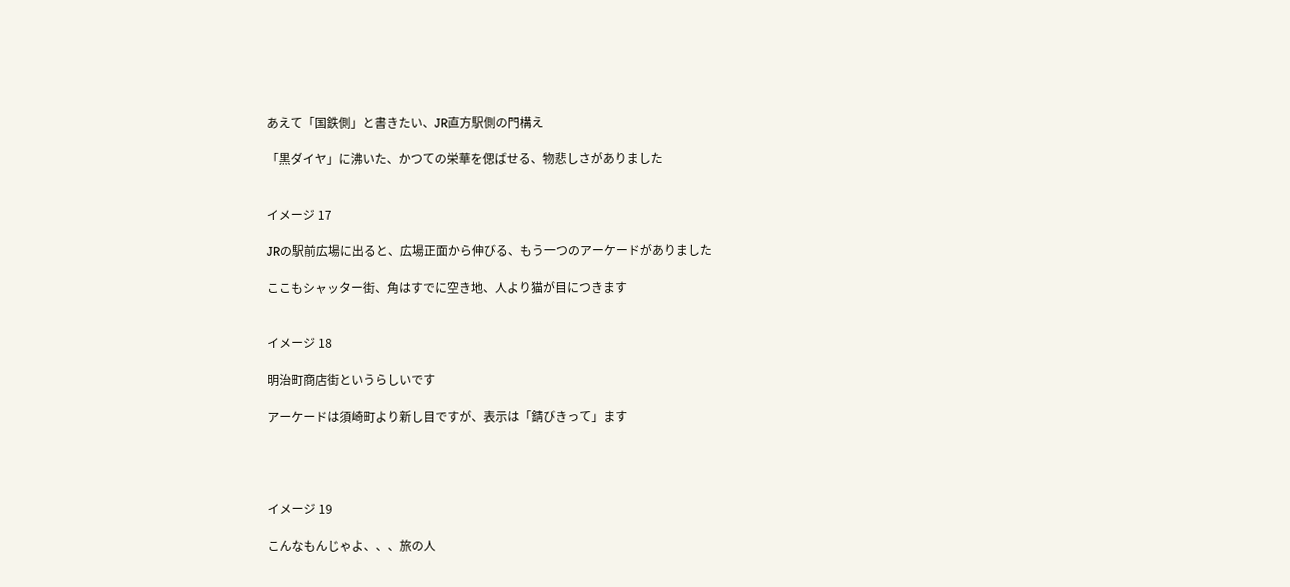あえて「国鉄側」と書きたい、JR直方駅側の門構え

「黒ダイヤ」に沸いた、かつての栄華を偲ばせる、物悲しさがありました


イメージ 17

JRの駅前広場に出ると、広場正面から伸びる、もう一つのアーケードがありました

ここもシャッター街、角はすでに空き地、人より猫が目につきます


イメージ 18

明治町商店街というらしいです

アーケードは須崎町より新し目ですが、表示は「錆びきって」ます




イメージ 19

こんなもんじゃよ、、、旅の人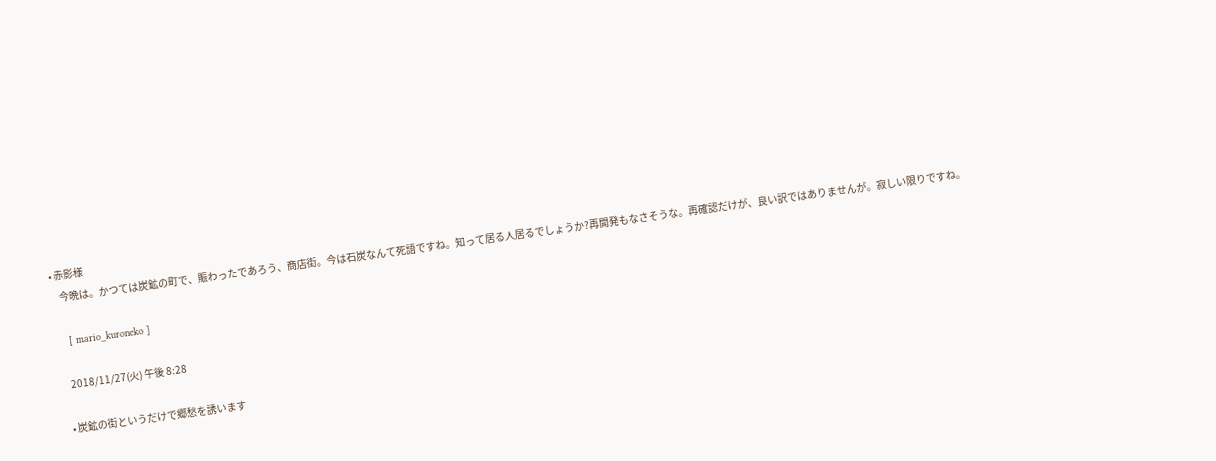• 赤影様
    今晩は。かつては炭鉱の町で、賑わったであろう、商店街。今は石炭なんて死語ですね。知って居る人居るでしょうか?再開発もなさそうな。再確認だけが、良い訳ではありませんが。寂しい限りですね。

    [ mario_kuroneko ]

    2018/11/27(火) 午後 8:28

  • 炭鉱の街というだけで郷愁を誘います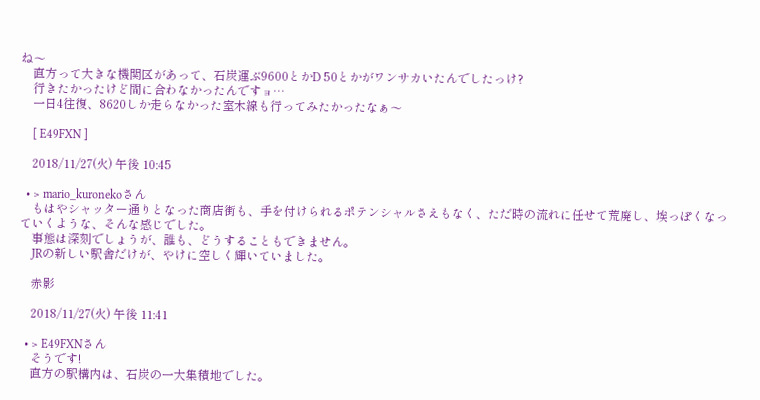ね〜
    直方って大きな機関区があって、石炭運ぶ9600とかD 50とかがワンサカいたんでしたっけ?
    行きたかったけど間に合わなかったんですョ…
    一日4往復、8620しか走らなかった室木線も行ってみたかったなぁ〜

    [ E49FXN ]

    2018/11/27(火) 午後 10:45

  • > mario_kuronekoさん
    もはやシャッター通りとなった商店街も、手を付けられるポテンシャルさえもなく、ただ時の流れに任せて荒廃し、埃っぽくなっていくような、そんな感じでした。
    事態は深刻でしょうが、誰も、どうすることもできません。
    JRの新しい駅舎だけが、やけに空しく輝いていました。

    赤影

    2018/11/27(火) 午後 11:41

  • > E49FXNさん
    そうです!
    直方の駅構内は、石炭の一大集積地でした。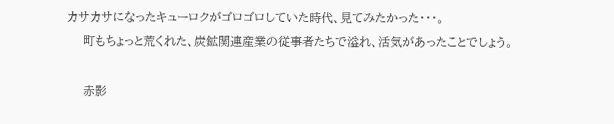カサカサになったキューロクがゴロゴロしていた時代、見てみたかった・・・。
    町もちょっと荒くれた、炭鉱関連産業の従事者たちで溢れ、活気があったことでしょう。

    赤影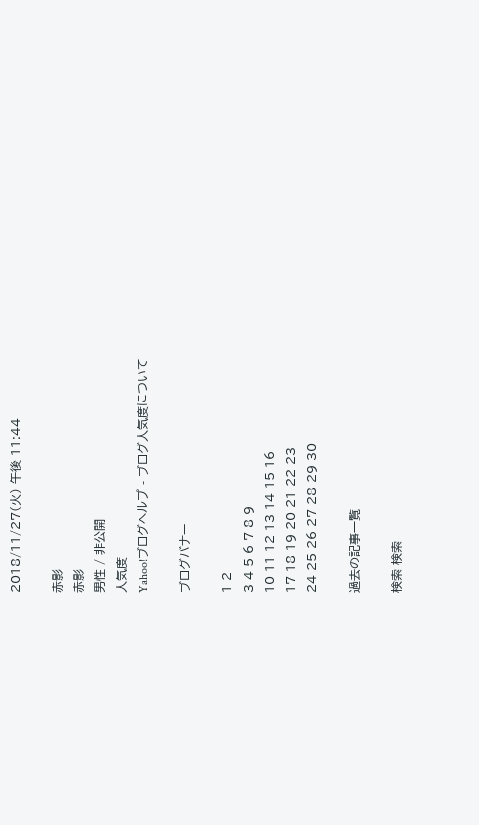2018/11/27(火) 午後 11:44

赤影
赤影
男性 / 非公開
人気度
Yahoo!ブログヘルプ - ブログ人気度について

ブログバナー

1 2
3 4 5 6 7 8 9
10 11 12 13 14 15 16
17 18 19 20 21 22 23
24 25 26 27 28 29 30

過去の記事一覧

検索 検索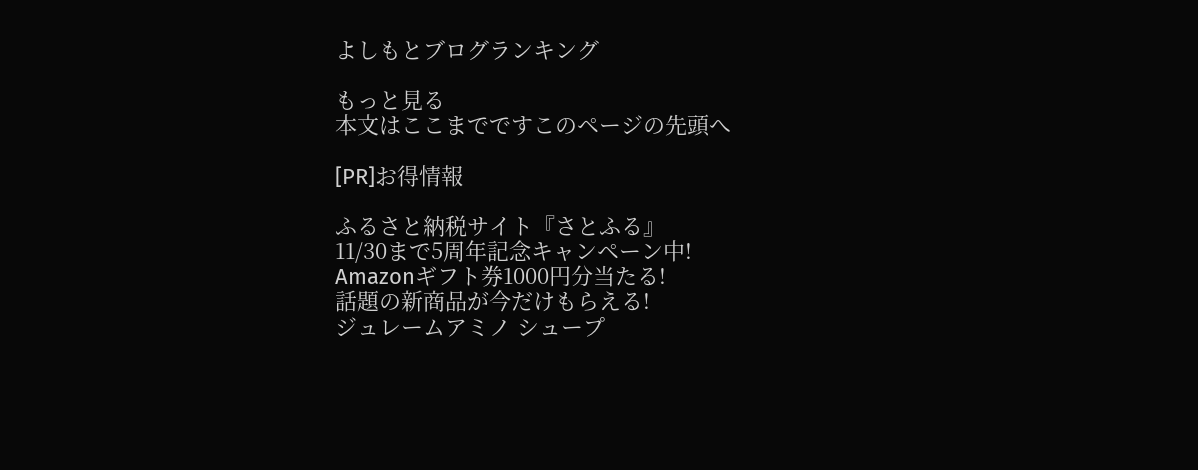よしもとブログランキング

もっと見る
本文はここまでですこのページの先頭へ

[PR]お得情報

ふるさと納税サイト『さとふる』
11/30まで5周年記念キャンペーン中!
Amazonギフト券1000円分当たる!
話題の新商品が今だけもらえる!
ジュレームアミノ シュープ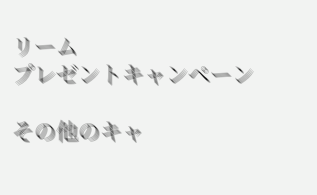リーム
プレゼントキャンペーン

その他のキャ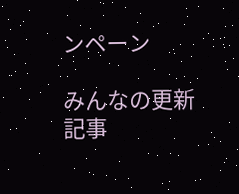ンペーン

みんなの更新記事